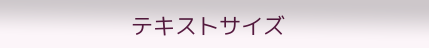テキストサイズ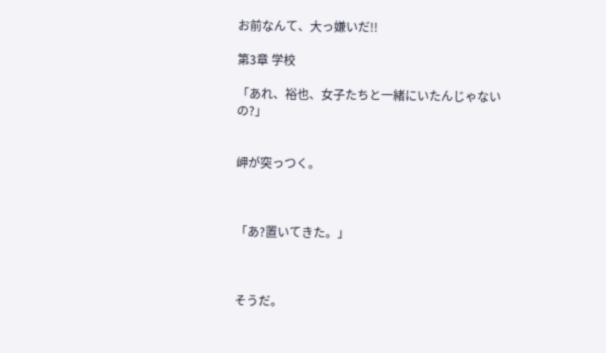お前なんて、大っ嫌いだ!!

第3章 学校

「あれ、裕也、女子たちと一緒にいたんじゃないの?」


岬が突っつく。



「あ?置いてきた。」



そうだ。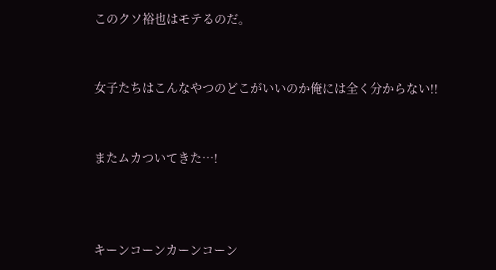このクソ裕也はモテるのだ。


女子たちはこんなやつのどこがいいのか俺には全く分からない!!


またムカついてきた…!



キーンコーンカーンコーン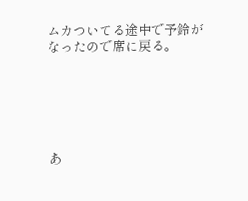ムカついてる途中で予鈴がなったので席に戻る。






あ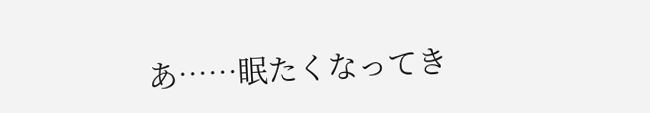あ……眠たくなってき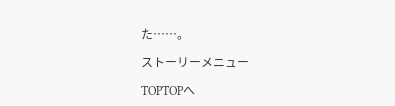た……。

ストーリーメニュー

TOPTOPへ